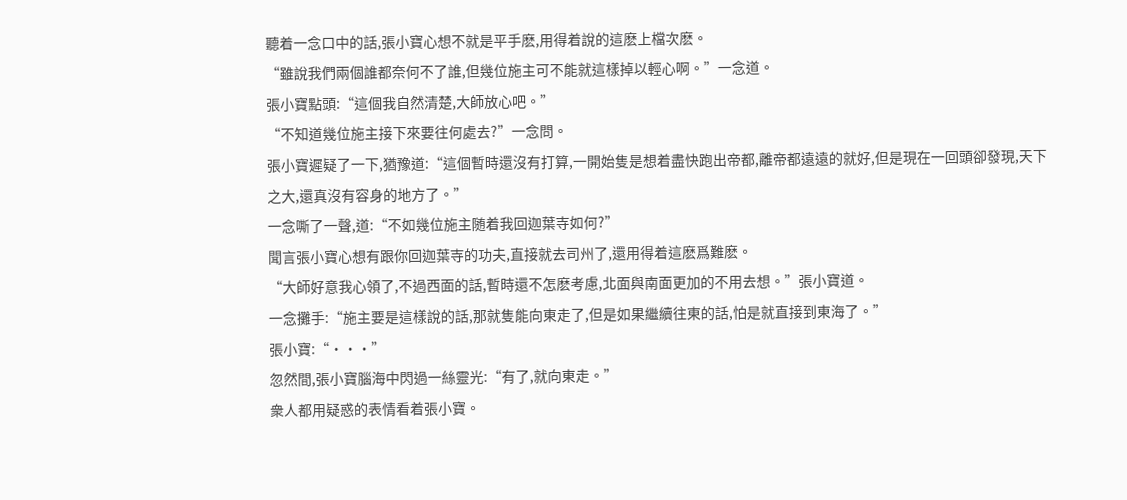聽着一念口中的話,張小寶心想不就是平手麽,用得着說的這麽上檔次麽。
“雖說我們兩個誰都奈何不了誰,但幾位施主可不能就這樣掉以輕心啊。”一念道。
張小寶點頭:“這個我自然清楚,大師放心吧。”
“不知道幾位施主接下來要往何處去?”一念問。
張小寶遲疑了一下,猶豫道:“這個暫時還沒有打算,一開始隻是想着盡快跑出帝都,離帝都遠遠的就好,但是現在一回頭卻發現,天下之大,還真沒有容身的地方了。”
一念嘶了一聲,道:“不如幾位施主随着我回迦葉寺如何?”
聞言張小寶心想有跟你回迦葉寺的功夫,直接就去司州了,還用得着這麽爲難麽。
“大師好意我心領了,不過西面的話,暫時還不怎麽考慮,北面與南面更加的不用去想。”張小寶道。
一念攤手:“施主要是這樣說的話,那就隻能向東走了,但是如果繼續往東的話,怕是就直接到東海了。”
張小寶:“···”
忽然間,張小寶腦海中閃過一絲靈光:“有了,就向東走。”
衆人都用疑惑的表情看着張小寶。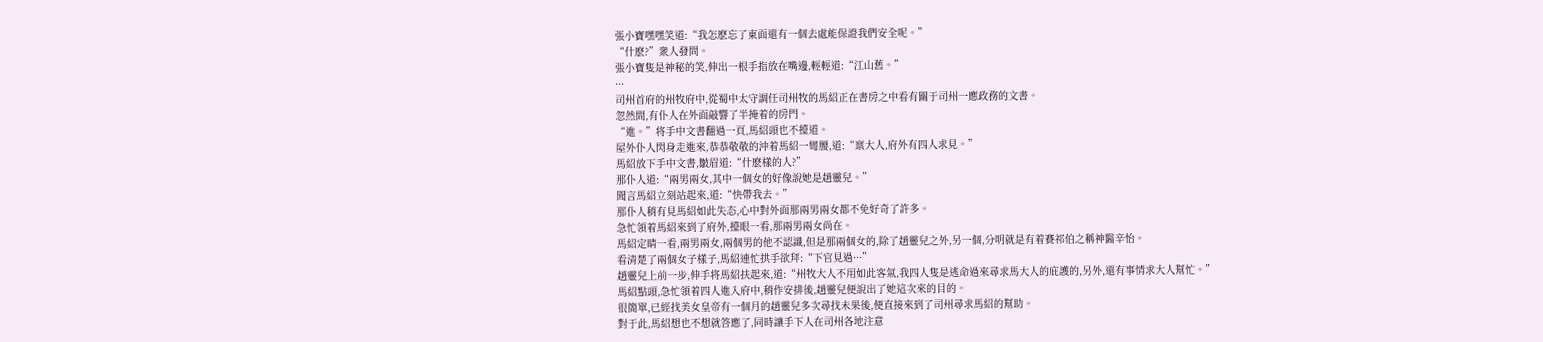張小寶嘿嘿笑道:“我怎麽忘了東面還有一個去處能保證我們安全呢。”
“什麽?”衆人發問。
張小寶隻是神秘的笑,伸出一根手指放在嘴邊,輕輕道:“江山舊。”
···
司州首府的州牧府中,從蜀中太守調任司州牧的馬紹正在書房之中看有關于司州一應政務的文書。
忽然間,有仆人在外面敲響了半掩着的房門。
“進。”将手中文書翻過一頁,馬紹頭也不擡道。
屋外仆人閃身走進來,恭恭敬敬的沖着馬紹一彎腰,道:“禀大人,府外有四人求見。”
馬紹放下手中文書,皺眉道:“什麽樣的人?”
那仆人道:“兩男兩女,其中一個女的好像說她是趙靈兒。”
聞言馬紹立刻站起來,道:“快帶我去。”
那仆人稍有見馬紹如此失态,心中對外面那兩男兩女都不免好奇了許多。
急忙領着馬紹來到了府外,擡眼一看,那兩男兩女尚在。
馬紹定睛一看,兩男兩女,兩個男的他不認識,但是那兩個女的,除了趙靈兒之外,另一個,分明就是有着賽祁伯之稱神醫辛怡。
看清楚了兩個女子樣子,馬紹連忙拱手欲拜:“下官見過···”
趙靈兒上前一步,伸手将馬紹扶起來,道:“州牧大人不用如此客氣,我四人隻是逃命過來尋求馬大人的庇護的,另外,還有事情求大人幫忙。”
馬紹點頭,急忙領着四人進入府中,稍作安排後,趙靈兒便說出了她這次來的目的。
很簡單,已經找美女皇帝有一個月的趙靈兒多次尋找未果後,便直接來到了司州尋求馬紹的幫助。
對于此,馬紹想也不想就答應了,同時讓手下人在司州各地注意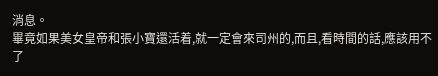消息。
畢竟如果美女皇帝和張小寶還活着,就一定會來司州的,而且,看時間的話,應該用不了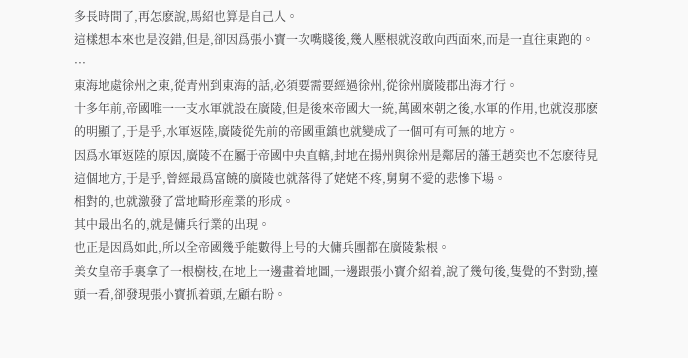多長時間了,再怎麽說,馬紹也算是自己人。
這樣想本來也是沒錯,但是,卻因爲張小寶一次嘴賤後,幾人壓根就沒敢向西面來,而是一直往東跑的。
···
東海地處徐州之東,從青州到東海的話,必須要需要經過徐州,從徐州廣陵郡出海才行。
十多年前,帝國唯一一支水軍就設在廣陵,但是後來帝國大一統,萬國來朝之後,水軍的作用,也就沒那麽的明顯了,于是乎,水軍返陸,廣陵從先前的帝國重鎮也就變成了一個可有可無的地方。
因爲水軍返陸的原因,廣陵不在屬于帝國中央直轄,封地在揚州與徐州是鄰居的藩王趙奕也不怎麽待見這個地方,于是乎,曾經最爲富饒的廣陵也就落得了姥姥不疼,舅舅不愛的悲慘下場。
相對的,也就激發了當地畸形産業的形成。
其中最出名的,就是傭兵行業的出現。
也正是因爲如此,所以全帝國幾乎能數得上号的大傭兵團都在廣陵紮根。
美女皇帝手裏拿了一根樹枝,在地上一邊畫着地圖,一邊跟張小寶介紹着,說了幾句後,隻覺的不對勁,擡頭一看,卻發現張小寶抓着頭,左顧右盼。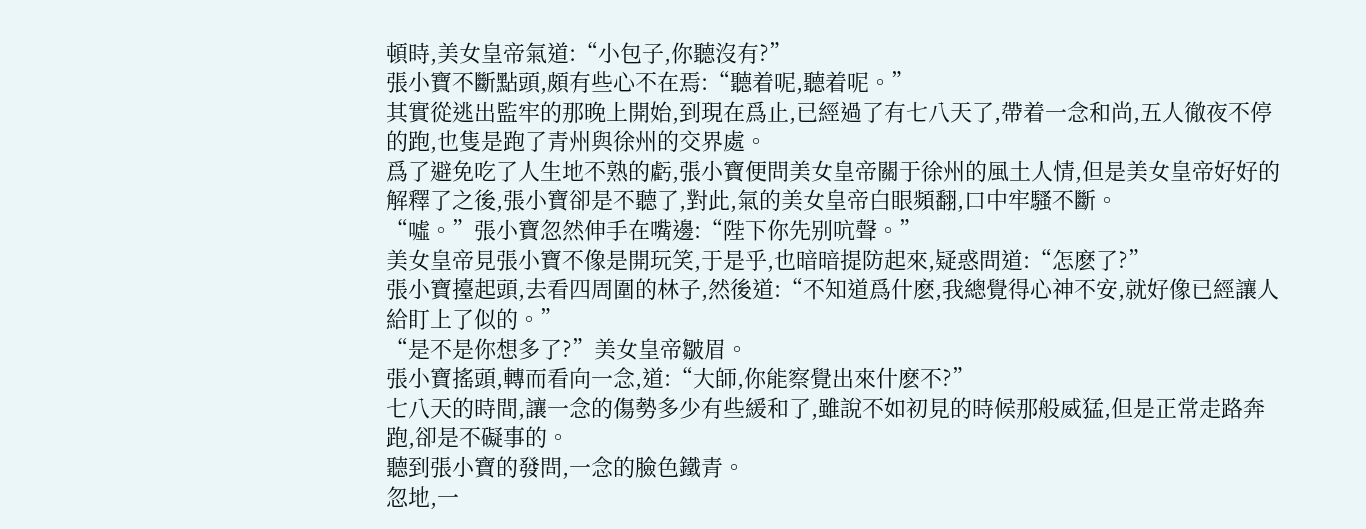頓時,美女皇帝氣道:“小包子,你聽沒有?”
張小寶不斷點頭,頗有些心不在焉:“聽着呢,聽着呢。”
其實從逃出監牢的那晚上開始,到現在爲止,已經過了有七八天了,帶着一念和尚,五人徹夜不停的跑,也隻是跑了青州與徐州的交界處。
爲了避免吃了人生地不熟的虧,張小寶便問美女皇帝關于徐州的風土人情,但是美女皇帝好好的解釋了之後,張小寶卻是不聽了,對此,氣的美女皇帝白眼頻翻,口中牢騷不斷。
“噓。”張小寶忽然伸手在嘴邊:“陛下你先别吭聲。”
美女皇帝見張小寶不像是開玩笑,于是乎,也暗暗提防起來,疑惑問道:“怎麽了?”
張小寶擡起頭,去看四周圍的林子,然後道:“不知道爲什麽,我總覺得心神不安,就好像已經讓人給盯上了似的。”
“是不是你想多了?”美女皇帝皺眉。
張小寶搖頭,轉而看向一念,道:“大師,你能察覺出來什麽不?”
七八天的時間,讓一念的傷勢多少有些緩和了,雖說不如初見的時候那般威猛,但是正常走路奔跑,卻是不礙事的。
聽到張小寶的發問,一念的臉色鐵青。
忽地,一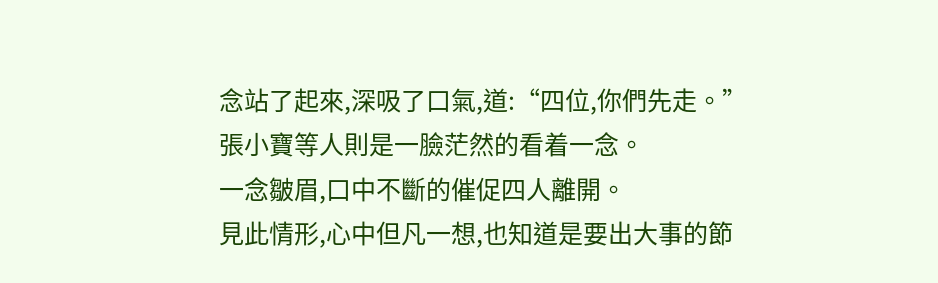念站了起來,深吸了口氣,道:“四位,你們先走。”
張小寶等人則是一臉茫然的看着一念。
一念皺眉,口中不斷的催促四人離開。
見此情形,心中但凡一想,也知道是要出大事的節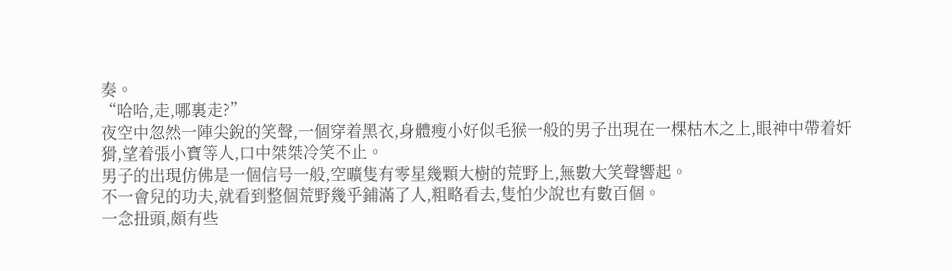奏。
“哈哈,走,哪裏走?”
夜空中忽然一陣尖銳的笑聲,一個穿着黑衣,身體瘦小好似毛猴一般的男子出現在一棵枯木之上,眼神中帶着奸猾,望着張小寶等人,口中桀桀冷笑不止。
男子的出現仿佛是一個信号一般,空曠隻有零星幾顆大樹的荒野上,無數大笑聲響起。
不一會兒的功夫,就看到整個荒野幾乎鋪滿了人,粗略看去,隻怕少說也有數百個。
一念扭頭,頗有些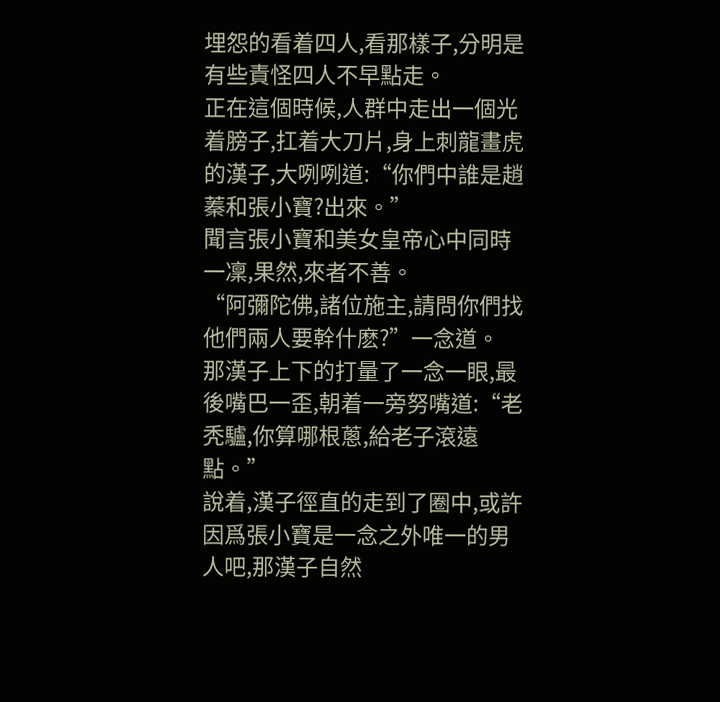埋怨的看着四人,看那樣子,分明是有些責怪四人不早點走。
正在這個時候,人群中走出一個光着膀子,扛着大刀片,身上刺龍畫虎的漢子,大咧咧道:“你們中誰是趙蓁和張小寶?出來。”
聞言張小寶和美女皇帝心中同時一凜,果然,來者不善。
“阿彌陀佛,諸位施主,請問你們找他們兩人要幹什麽?”一念道。
那漢子上下的打量了一念一眼,最後嘴巴一歪,朝着一旁努嘴道:“老秃驢,你算哪根蔥,給老子滾遠點。”
說着,漢子徑直的走到了圈中,或許因爲張小寶是一念之外唯一的男人吧,那漢子自然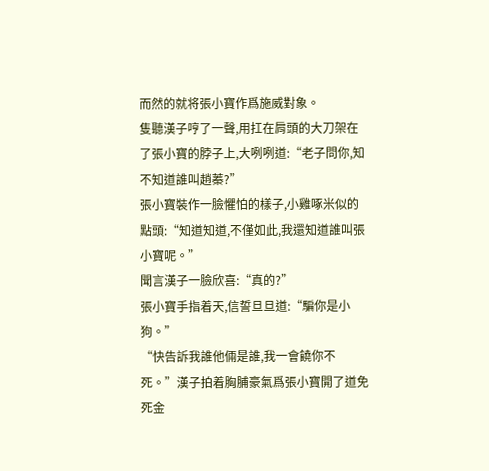而然的就将張小寶作爲施威對象。
隻聽漢子哼了一聲,用扛在肩頭的大刀架在了張小寶的脖子上,大咧咧道:“老子問你,知不知道誰叫趙蓁?”
張小寶裝作一臉懼怕的樣子,小雞啄米似的點頭:“知道知道,不僅如此,我還知道誰叫張小寶呢。”
聞言漢子一臉欣喜:“真的?”
張小寶手指着天,信誓旦旦道:“騙你是小狗。”
“快告訴我誰他倆是誰,我一會饒你不死。”漢子拍着胸脯豪氣爲張小寶開了道免死金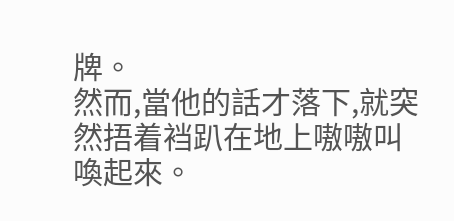牌。
然而,當他的話才落下,就突然捂着裆趴在地上嗷嗷叫喚起來。